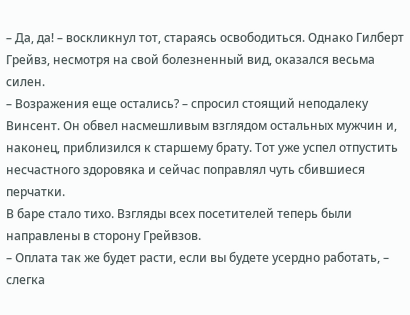– Да, да! – воскликнул тот, стараясь освободиться. Однако Гилберт Грейвз, несмотря на свой болезненный вид, оказался весьма силен.
– Возражения еще остались? – спросил стоящий неподалеку Винсент. Он обвел насмешливым взглядом остальных мужчин и, наконец, приблизился к старшему брату. Тот уже успел отпустить несчастного здоровяка и сейчас поправлял чуть сбившиеся перчатки.
В баре стало тихо. Взгляды всех посетителей теперь были направлены в сторону Грейвзов.
– Оплата так же будет расти, если вы будете усердно работать, – слегка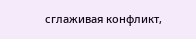сглаживая конфликт,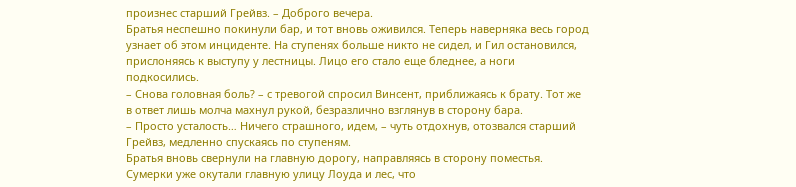произнес старший Грейвз. – Доброго вечера.
Братья неспешно покинули бар, и тот вновь оживился. Теперь наверняка весь город узнает об этом инциденте. На ступенях больше никто не сидел, и Гил остановился, прислоняясь к выступу у лестницы. Лицо его стало еще бледнее, а ноги подкосились.
– Снова головная боль? – с тревогой спросил Винсент, приближаясь к брату. Тот же в ответ лишь молча махнул рукой, безразлично взглянув в сторону бара.
– Просто усталость… Ничего страшного, идем, – чуть отдохнув, отозвался старший Грейвз, медленно спускаясь по ступеням.
Братья вновь свернули на главную дорогу, направляясь в сторону поместья. Сумерки уже окутали главную улицу Лоуда и лес, что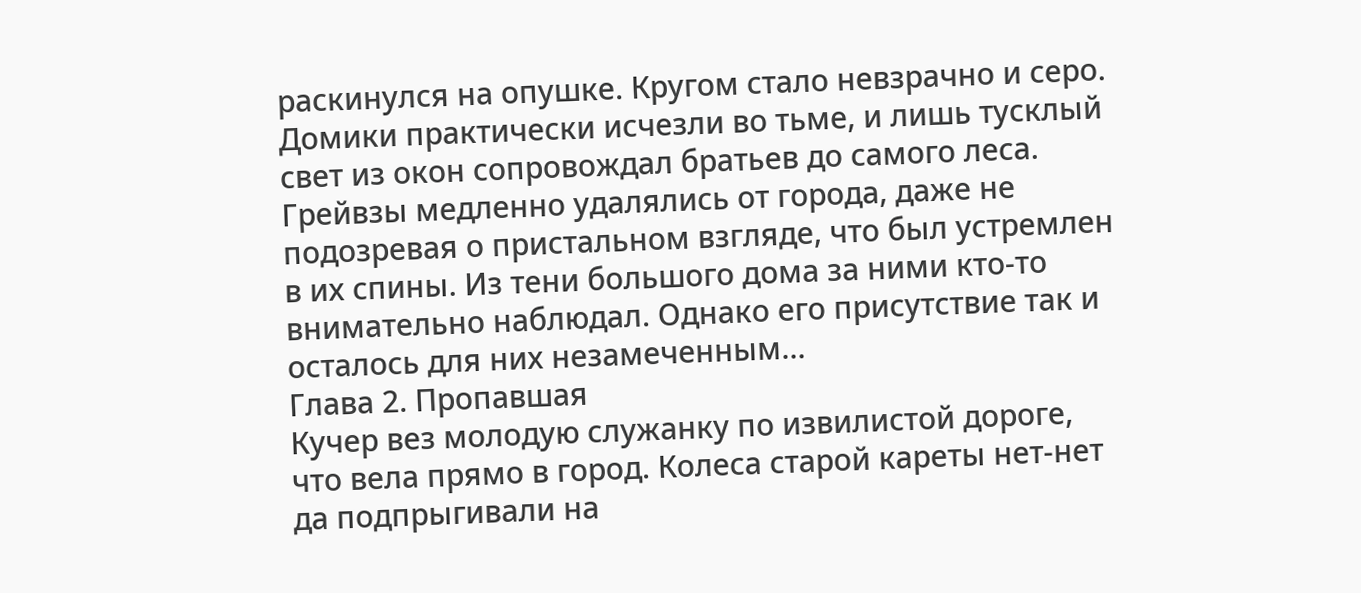раскинулся на опушке. Кругом стало невзрачно и серо. Домики практически исчезли во тьме, и лишь тусклый свет из окон сопровождал братьев до самого леса.
Грейвзы медленно удалялись от города, даже не подозревая о пристальном взгляде, что был устремлен в их спины. Из тени большого дома за ними кто-то внимательно наблюдал. Однако его присутствие так и осталось для них незамеченным…
Глава 2. Пропавшая
Кучер вез молодую служанку по извилистой дороге, что вела прямо в город. Колеса старой кареты нет-нет да подпрыгивали на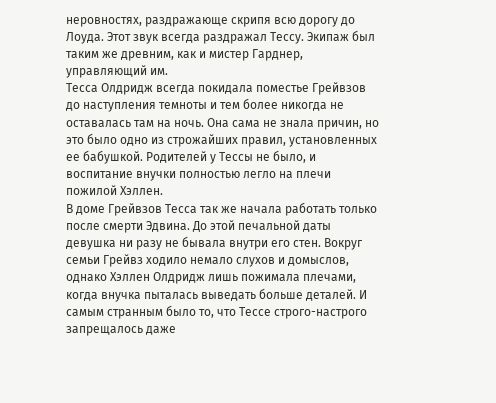неровностях, раздражающе скрипя всю дорогу до Лоуда. Этот звук всегда раздражал Тессу. Экипаж был таким же древним, как и мистер Гарднер, управляющий им.
Тесса Олдридж всегда покидала поместье Грейвзов до наступления темноты и тем более никогда не оставалась там на ночь. Она сама не знала причин, но это было одно из строжайших правил, установленных ее бабушкой. Родителей у Тессы не было, и воспитание внучки полностью легло на плечи пожилой Хэллен.
В доме Грейвзов Тесса так же начала работать только после смерти Эдвина. До этой печальной даты девушка ни разу не бывала внутри его стен. Вокруг семьи Грейвз ходило немало слухов и домыслов, однако Хэллен Олдридж лишь пожимала плечами, когда внучка пыталась выведать больше деталей. И самым странным было то, что Тессе строго-настрого запрещалось даже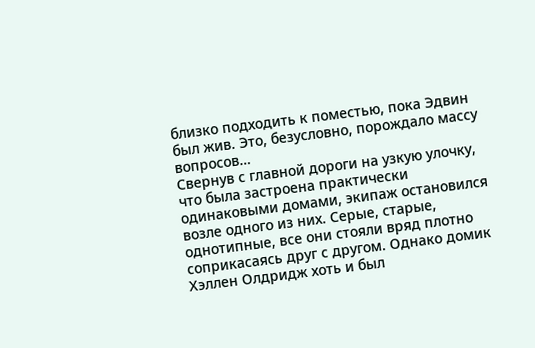близко подходить к поместью, пока Эдвин был жив. Это, безусловно, порождало массу вопросов…
Свернув с главной дороги на узкую улочку, что была застроена практически одинаковыми домами, экипаж остановился возле одного из них. Серые, старые, однотипные, все они стояли вряд плотно соприкасаясь друг с другом. Однако домик Хэллен Олдридж хоть и был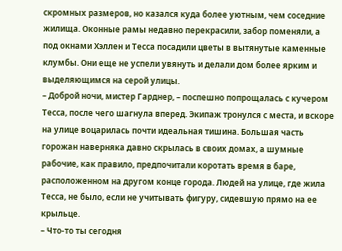скромных размеров, но казался куда более уютным, чем соседние жилища. Оконные рамы недавно перекрасили, забор поменяли, а под окнами Хэллен и Тесса посадили цветы в вытянутые каменные клумбы. Они еще не успели увянуть и делали дом более ярким и выделяющимся на серой улицы.
– Доброй ночи, мистер Гарднер, – поспешно попрощалась с кучером Тесса, после чего шагнула вперед. Экипаж тронулся с места, и вскоре на улице воцарилась почти идеальная тишина. Большая часть горожан наверняка давно скрылась в своих домах, а шумные рабочие, как правило, предпочитали коротать время в баре, расположенном на другом конце города. Людей на улице, где жила Тесса, не было, если не учитывать фигуру, сидевшую прямо на ее крыльце.
– Что-то ты сегодня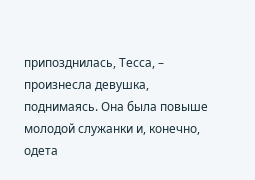припозднилась, Тесса, – произнесла девушка, поднимаясь. Она была повыше молодой служанки и, конечно, одета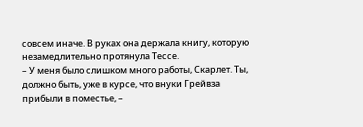совсем иначе. В руках она держала книгу, которую незамедлительно протянула Тессе.
– У меня было слишком много работы, Скарлет. Ты, должно быть, уже в курсе, что внуки Грейвза прибыли в поместье, –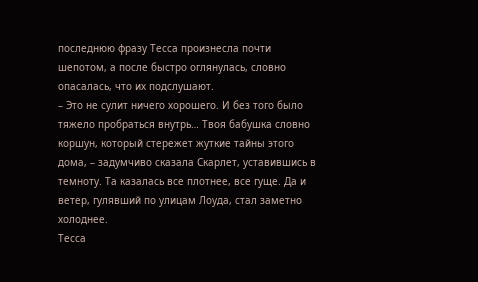последнюю фразу Тесса произнесла почти шепотом, а после быстро оглянулась, словно опасалась, что их подслушают.
– Это не сулит ничего хорошего. И без того было тяжело пробраться внутрь… Твоя бабушка словно коршун, который стережет жуткие тайны этого дома, – задумчиво сказала Скарлет, уставившись в темноту. Та казалась все плотнее, все гуще. Да и ветер, гулявший по улицам Лоуда, стал заметно холоднее.
Тесса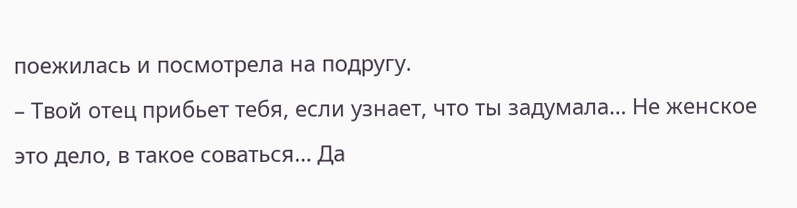поежилась и посмотрела на подругу.
– Твой отец прибьет тебя, если узнает, что ты задумала… Не женское это дело, в такое соваться… Да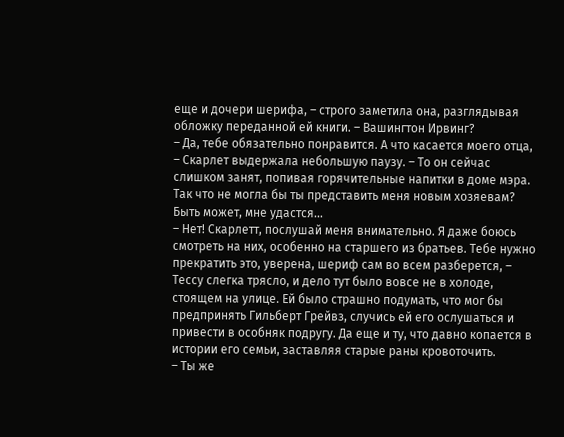еще и дочери шерифа, – строго заметила она, разглядывая обложку переданной ей книги. – Вашингтон Ирвинг?
– Да, тебе обязательно понравится. А что касается моего отца, – Скарлет выдержала небольшую паузу. – То он сейчас слишком занят, попивая горячительные напитки в доме мэра. Так что не могла бы ты представить меня новым хозяевам? Быть может, мне удастся…
– Нет! Скарлетт, послушай меня внимательно. Я даже боюсь смотреть на них, особенно на старшего из братьев. Тебе нужно прекратить это, уверена, шериф сам во всем разберется, – Тессу слегка трясло, и дело тут было вовсе не в холоде, стоящем на улице. Ей было страшно подумать, что мог бы предпринять Гильберт Грейвз, случись ей его ослушаться и привести в особняк подругу. Да еще и ту, что давно копается в истории его семьи, заставляя старые раны кровоточить.
– Ты же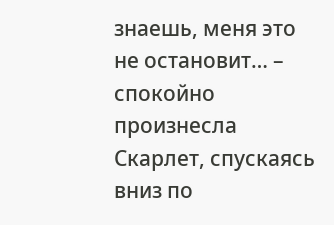знаешь, меня это не остановит… – спокойно произнесла Скарлет, спускаясь вниз по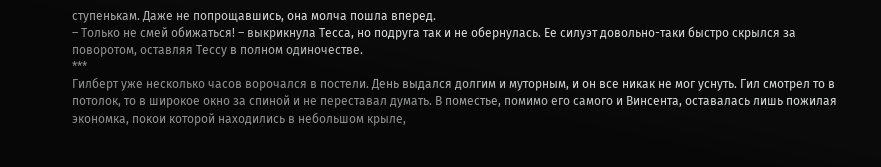ступенькам. Даже не попрощавшись, она молча пошла вперед.
– Только не смей обижаться! – выкрикнула Тесса, но подруга так и не обернулась. Ее силуэт довольно-таки быстро скрылся за поворотом, оставляя Тессу в полном одиночестве.
***
Гилберт уже несколько часов ворочался в постели. День выдался долгим и муторным, и он все никак не мог уснуть. Гил смотрел то в потолок, то в широкое окно за спиной и не переставал думать. В поместье, помимо его самого и Винсента, оставалась лишь пожилая экономка, покои которой находились в небольшом крыле,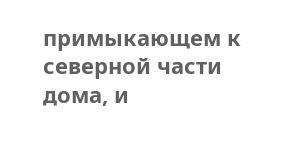примыкающем к северной части дома, и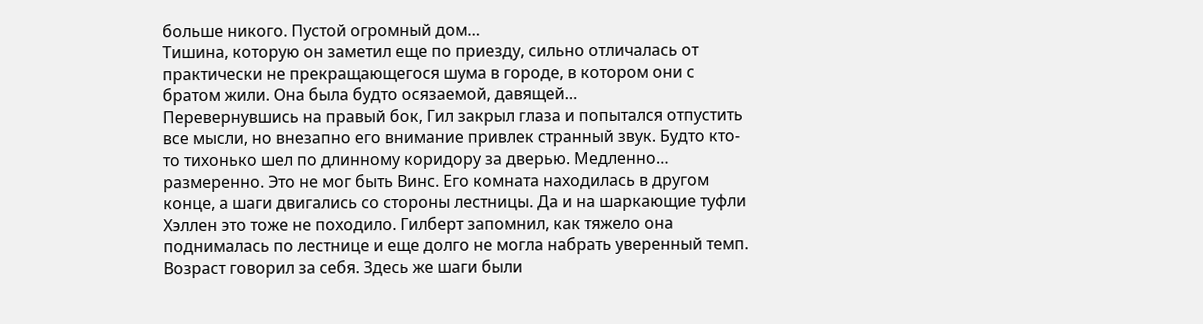больше никого. Пустой огромный дом…
Тишина, которую он заметил еще по приезду, сильно отличалась от практически не прекращающегося шума в городе, в котором они с братом жили. Она была будто осязаемой, давящей…
Перевернувшись на правый бок, Гил закрыл глаза и попытался отпустить все мысли, но внезапно его внимание привлек странный звук. Будто кто-то тихонько шел по длинному коридору за дверью. Медленно… размеренно. Это не мог быть Винс. Его комната находилась в другом конце, а шаги двигались со стороны лестницы. Да и на шаркающие туфли Хэллен это тоже не походило. Гилберт запомнил, как тяжело она поднималась по лестнице и еще долго не могла набрать уверенный темп. Возраст говорил за себя. Здесь же шаги были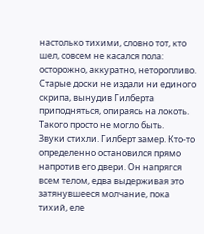настолько тихими, словно тот, кто шел, совсем не касался пола: осторожно, аккуратно, неторопливо. Старые доски не издали ни единого скрипа, вынудив Гилберта приподняться, опираясь на локоть. Такого просто не могло быть.
Звуки стихли. Гилберт замер. Кто-то определенно остановился прямо напротив его двери. Он напрягся всем телом, едва выдерживая это затянувшееся молчание, пока тихий, еле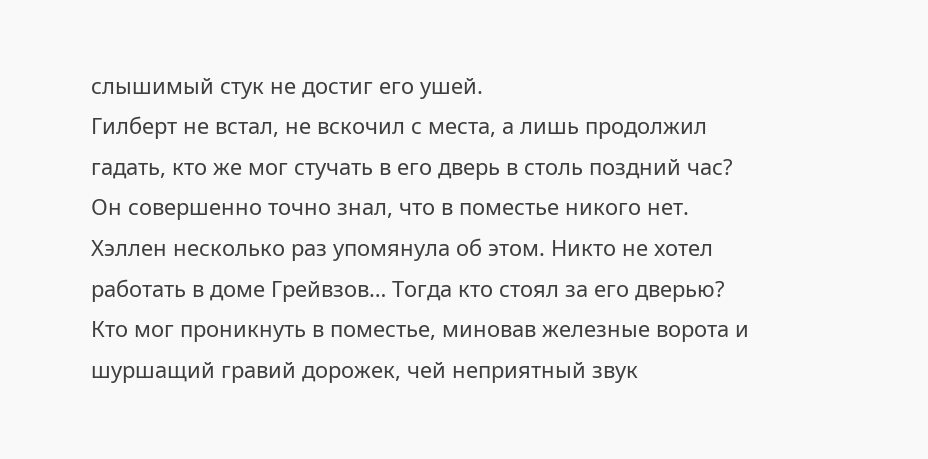слышимый стук не достиг его ушей.
Гилберт не встал, не вскочил с места, а лишь продолжил гадать, кто же мог стучать в его дверь в столь поздний час? Он совершенно точно знал, что в поместье никого нет. Хэллен несколько раз упомянула об этом. Никто не хотел работать в доме Грейвзов… Тогда кто стоял за его дверью? Кто мог проникнуть в поместье, миновав железные ворота и шуршащий гравий дорожек, чей неприятный звук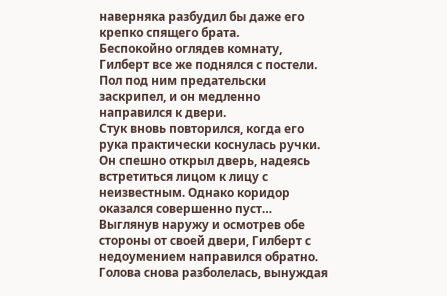наверняка разбудил бы даже его крепко спящего брата.
Беспокойно оглядев комнату, Гилберт все же поднялся с постели. Пол под ним предательски заскрипел, и он медленно направился к двери.
Стук вновь повторился, когда его рука практически коснулась ручки. Он спешно открыл дверь, надеясь встретиться лицом к лицу с неизвестным. Однако коридор оказался совершенно пуст…
Выглянув наружу и осмотрев обе стороны от своей двери, Гилберт с недоумением направился обратно. Голова снова разболелась, вынуждая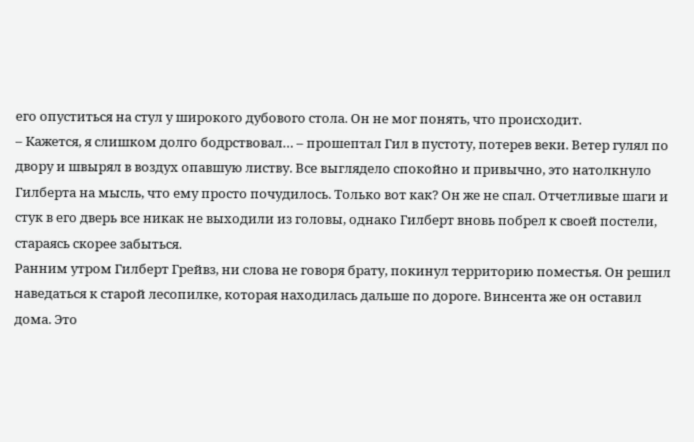его опуститься на стул у широкого дубового стола. Он не мог понять, что происходит.
– Кажется, я слишком долго бодрствовал… – прошептал Гил в пустоту, потерев веки. Ветер гулял по двору и швырял в воздух опавшую листву. Все выглядело спокойно и привычно, это натолкнуло Гилберта на мысль, что ему просто почудилось. Только вот как? Он же не спал. Отчетливые шаги и стук в его дверь все никак не выходили из головы, однако Гилберт вновь побрел к своей постели, стараясь скорее забыться.
Ранним утром Гилберт Грейвз, ни слова не говоря брату, покинул территорию поместья. Он решил наведаться к старой лесопилке, которая находилась дальше по дороге. Винсента же он оставил дома. Это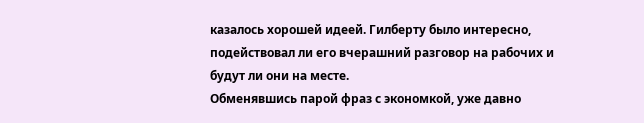казалось хорошей идеей. Гилберту было интересно, подействовал ли его вчерашний разговор на рабочих и будут ли они на месте.
Обменявшись парой фраз с экономкой, уже давно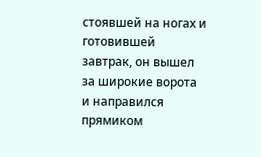стоявшей на ногах и готовившей завтрак, он вышел за широкие ворота и направился прямиком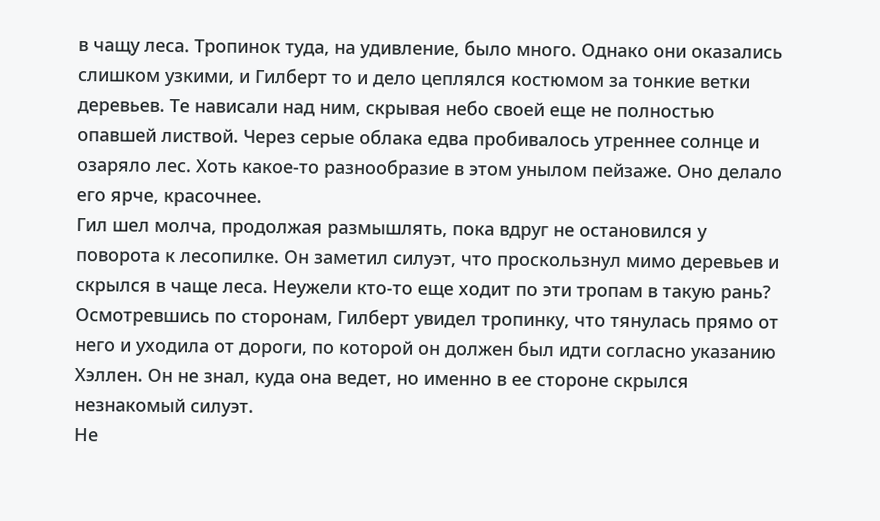в чащу леса. Тропинок туда, на удивление, было много. Однако они оказались слишком узкими, и Гилберт то и дело цеплялся костюмом за тонкие ветки деревьев. Те нависали над ним, скрывая небо своей еще не полностью опавшей листвой. Через серые облака едва пробивалось утреннее солнце и озаряло лес. Хоть какое-то разнообразие в этом унылом пейзаже. Оно делало его ярче, красочнее.
Гил шел молча, продолжая размышлять, пока вдруг не остановился у поворота к лесопилке. Он заметил силуэт, что проскользнул мимо деревьев и скрылся в чаще леса. Неужели кто-то еще ходит по эти тропам в такую рань?
Осмотревшись по сторонам, Гилберт увидел тропинку, что тянулась прямо от него и уходила от дороги, по которой он должен был идти согласно указанию Хэллен. Он не знал, куда она ведет, но именно в ее стороне скрылся незнакомый силуэт.
Не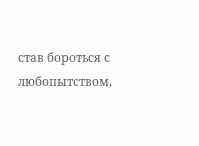став бороться с любопытством,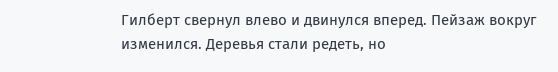Гилберт свернул влево и двинулся вперед. Пейзаж вокруг изменился. Деревья стали редеть, но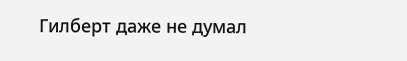Гилберт даже не думал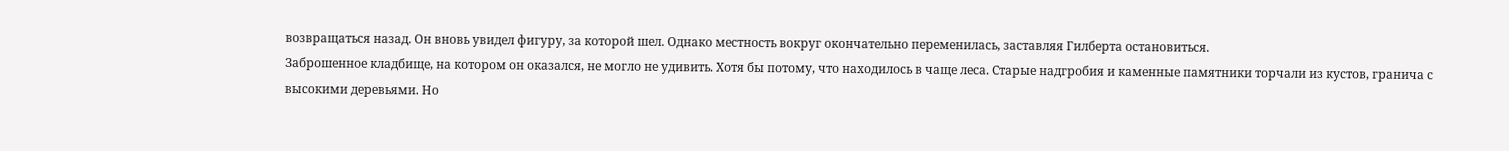возвращаться назад. Он вновь увидел фигуру, за которой шел. Однако местность вокруг окончательно переменилась, заставляя Гилберта остановиться.
Заброшенное кладбище, на котором он оказался, не могло не удивить. Хотя бы потому, что находилось в чаще леса. Старые надгробия и каменные памятники торчали из кустов, гранича с высокими деревьями. Но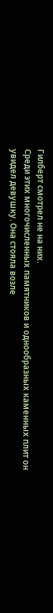Гилберт смотрел не на них.
Среди этих многочисленных памятников и однообразных каменных плит он увидел девушку. Она стояла возле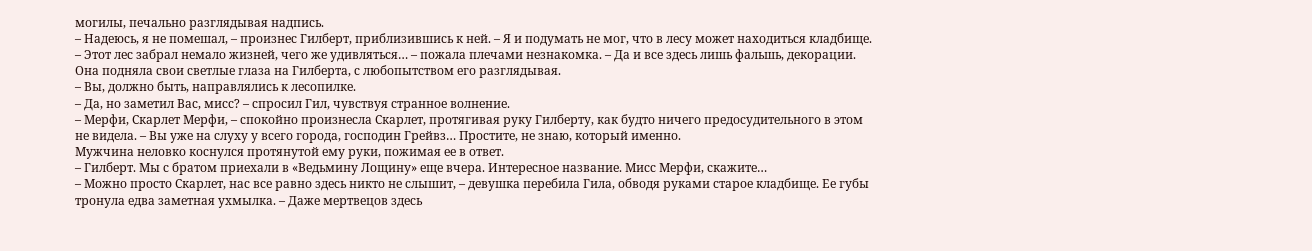могилы, печально разглядывая надпись.
– Надеюсь, я не помешал, – произнес Гилберт, приблизившись к ней. – Я и подумать не мог, что в лесу может находиться кладбище.
– Этот лес забрал немало жизней, чего же удивляться… – пожала плечами незнакомка. – Да и все здесь лишь фальшь, декорации.
Она подняла свои светлые глаза на Гилберта, с любопытством его разглядывая.
– Вы, должно быть, направлялись к лесопилке.
– Да, но заметил Вас, мисс? – спросил Гил, чувствуя странное волнение.
– Мерфи, Скарлет Мерфи, – спокойно произнесла Скарлет, протягивая руку Гилберту, как будто ничего предосудительного в этом не видела. – Вы уже на слуху у всего города, господин Грейвз… Простите, не знаю, который именно.
Мужчина неловко коснулся протянутой ему руки, пожимая ее в ответ.
– Гилберт. Мы с братом приехали в «Ведьмину Лощину» еще вчера. Интересное название. Мисс Мерфи, скажите…
– Можно просто Скарлет, нас все равно здесь никто не слышит, – девушка перебила Гила, обводя руками старое кладбище. Ее губы тронула едва заметная ухмылка. – Даже мертвецов здесь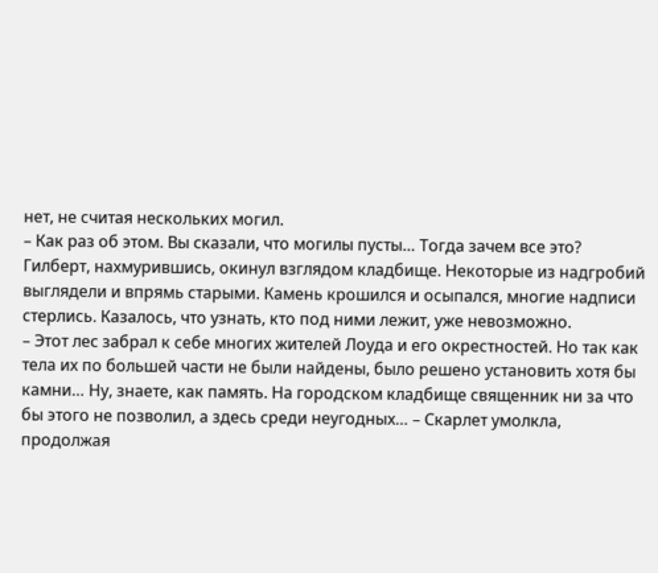нет, не считая нескольких могил.
– Как раз об этом. Вы сказали, что могилы пусты… Тогда зачем все это?
Гилберт, нахмурившись, окинул взглядом кладбище. Некоторые из надгробий выглядели и впрямь старыми. Камень крошился и осыпался, многие надписи стерлись. Казалось, что узнать, кто под ними лежит, уже невозможно.
– Этот лес забрал к себе многих жителей Лоуда и его окрестностей. Но так как тела их по большей части не были найдены, было решено установить хотя бы камни… Ну, знаете, как память. На городском кладбище священник ни за что бы этого не позволил, а здесь среди неугодных… – Скарлет умолкла, продолжая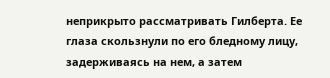неприкрыто рассматривать Гилберта. Ее глаза скользнули по его бледному лицу, задерживаясь на нем, а затем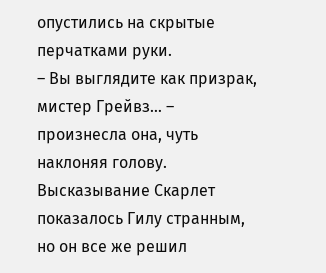опустились на скрытые перчатками руки.
– Вы выглядите как призрак, мистер Грейвз… – произнесла она, чуть наклоняя голову.
Высказывание Скарлет показалось Гилу странным, но он все же решил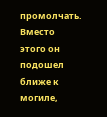промолчать. Вместо этого он подошел ближе к могиле,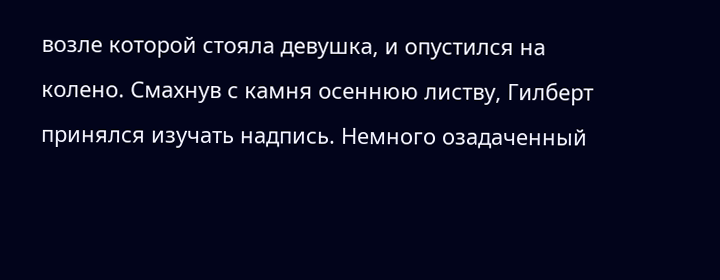возле которой стояла девушка, и опустился на колено. Смахнув с камня осеннюю листву, Гилберт принялся изучать надпись. Немного озадаченный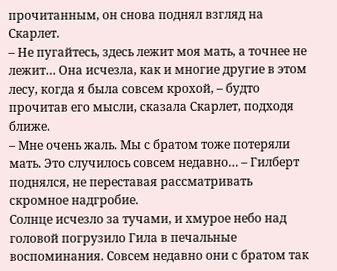прочитанным, он снова поднял взгляд на Скарлет.
– Не пугайтесь, здесь лежит моя мать, а точнее не лежит… Она исчезла, как и многие другие в этом лесу, когда я была совсем крохой, – будто прочитав его мысли, сказала Скарлет, подходя ближе.
– Мне очень жаль. Мы с братом тоже потеряли мать. Это случилось совсем недавно… – Гилберт поднялся, не переставая рассматривать скромное надгробие.
Солнце исчезло за тучами, и хмурое небо над головой погрузило Гила в печальные воспоминания. Совсем недавно они с братом так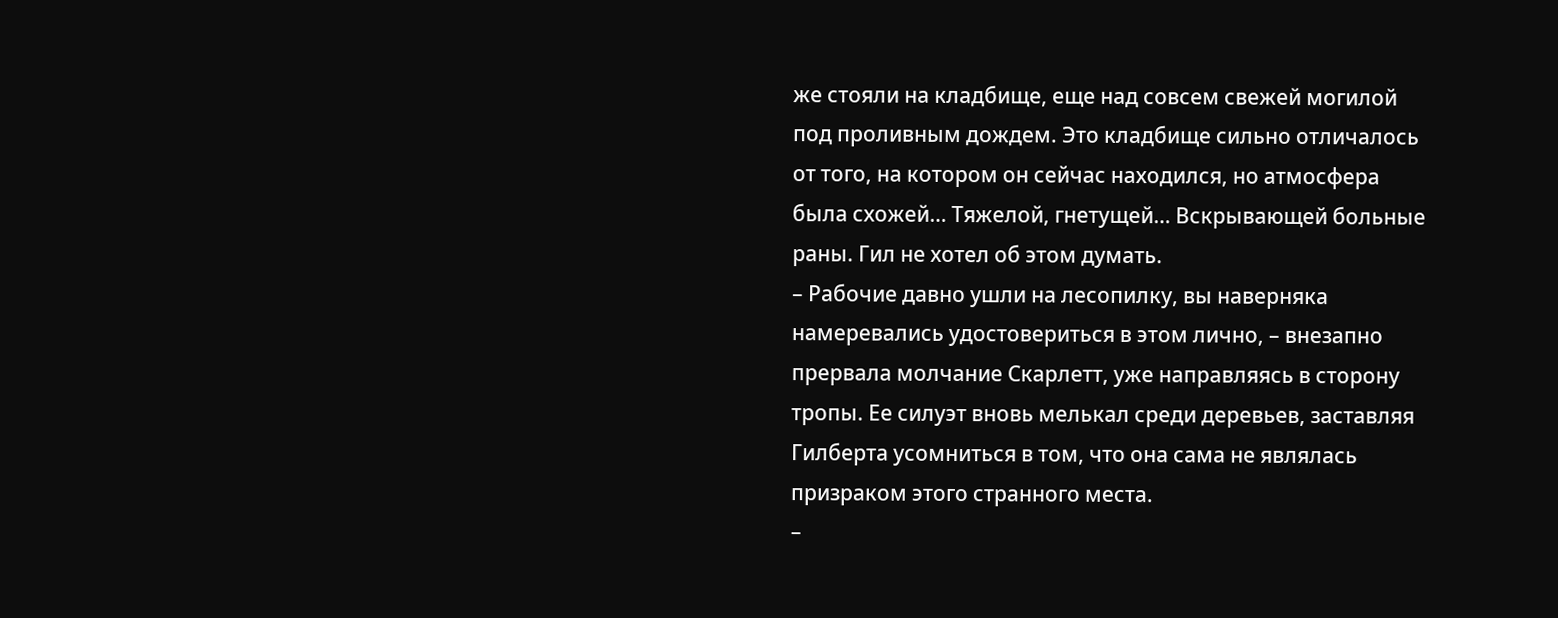же стояли на кладбище, еще над совсем свежей могилой под проливным дождем. Это кладбище сильно отличалось от того, на котором он сейчас находился, но атмосфера была схожей… Тяжелой, гнетущей… Вскрывающей больные раны. Гил не хотел об этом думать.
– Рабочие давно ушли на лесопилку, вы наверняка намеревались удостовериться в этом лично, – внезапно прервала молчание Скарлетт, уже направляясь в сторону тропы. Ее силуэт вновь мелькал среди деревьев, заставляя Гилберта усомниться в том, что она сама не являлась призраком этого странного места.
–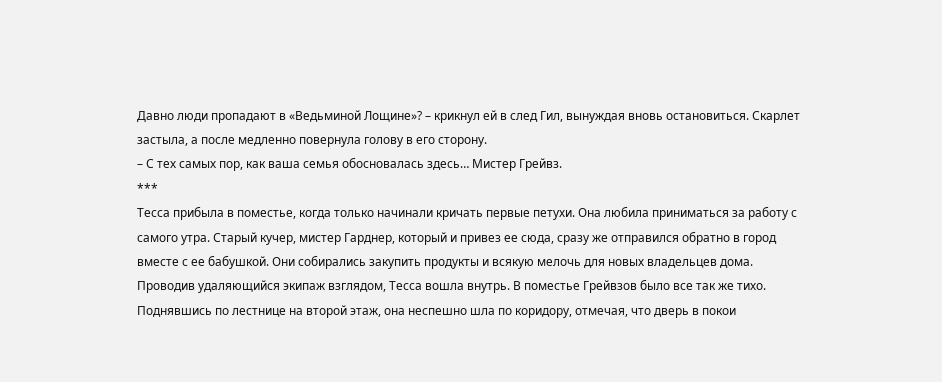Давно люди пропадают в «Ведьминой Лощине»? – крикнул ей в след Гил, вынуждая вновь остановиться. Скарлет застыла, а после медленно повернула голову в его сторону.
– С тех самых пор, как ваша семья обосновалась здесь… Мистер Грейвз.
***
Тесса прибыла в поместье, когда только начинали кричать первые петухи. Она любила приниматься за работу с самого утра. Старый кучер, мистер Гарднер, который и привез ее сюда, сразу же отправился обратно в город вместе с ее бабушкой. Они собирались закупить продукты и всякую мелочь для новых владельцев дома.
Проводив удаляющийся экипаж взглядом, Тесса вошла внутрь. В поместье Грейвзов было все так же тихо. Поднявшись по лестнице на второй этаж, она неспешно шла по коридору, отмечая, что дверь в покои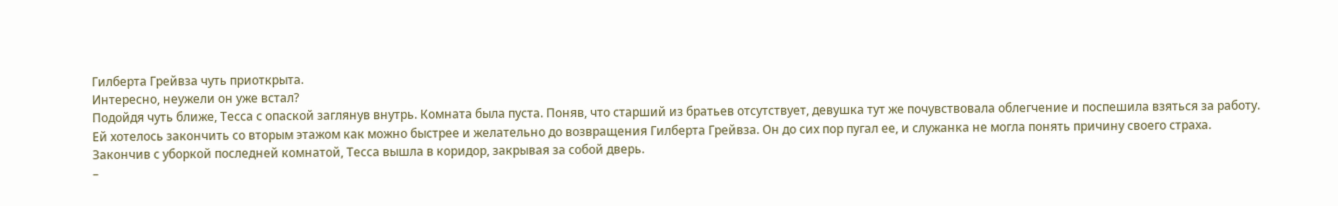Гилберта Грейвза чуть приоткрыта.
Интересно, неужели он уже встал?
Подойдя чуть ближе, Тесса с опаской заглянув внутрь. Комната была пуста. Поняв, что старший из братьев отсутствует, девушка тут же почувствовала облегчение и поспешила взяться за работу. Ей хотелось закончить со вторым этажом как можно быстрее и желательно до возвращения Гилберта Грейвза. Он до сих пор пугал ее, и служанка не могла понять причину своего страха.
Закончив с уборкой последней комнатой, Тесса вышла в коридор, закрывая за собой дверь.
–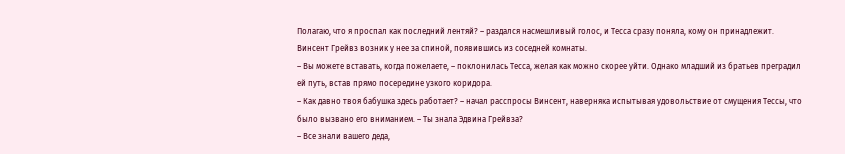Полагаю, что я проспал как последний лентяй? – раздался насмешливый голос, и Тесса сразу поняла, кому он принадлежит.
Винсент Грейвз возник у нее за спиной, появившись из соседней комнаты.
– Вы можете вставать, когда пожелаете, – поклонилась Тесса, желая как можно скорее уйти. Однако младший из братьев преградил ей путь, встав прямо посередине узкого коридора.
– Как давно твоя бабушка здесь работает? – начал расспросы Винсент, наверняка испытывая удовольствие от смущения Тессы, что было вызвано его вниманием. – Ты знала Эдвина Грейвза?
– Все знали вашего деда,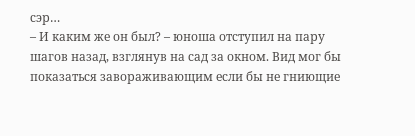сэр…
– И каким же он был? – юноша отступил на пару шагов назад, взглянув на сад за окном. Вид мог бы показаться завораживающим если бы не гниющие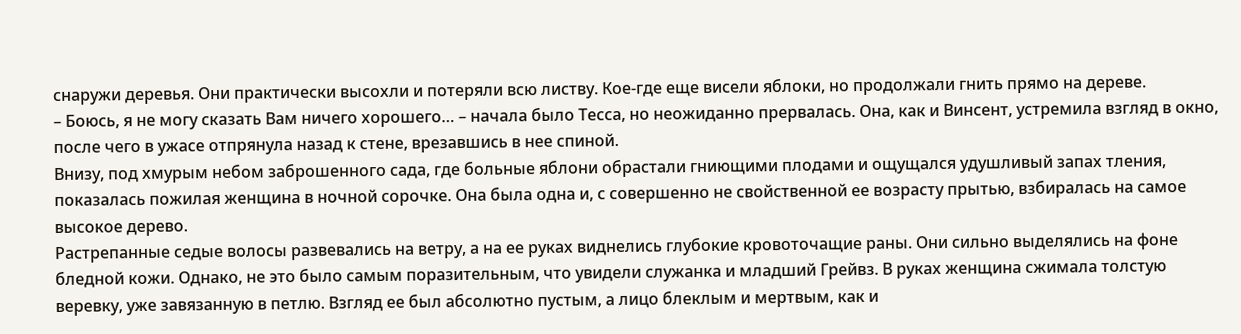снаружи деревья. Они практически высохли и потеряли всю листву. Кое-где еще висели яблоки, но продолжали гнить прямо на дереве.
– Боюсь, я не могу сказать Вам ничего хорошего… – начала было Тесса, но неожиданно прервалась. Она, как и Винсент, устремила взгляд в окно, после чего в ужасе отпрянула назад к стене, врезавшись в нее спиной.
Внизу, под хмурым небом заброшенного сада, где больные яблони обрастали гниющими плодами и ощущался удушливый запах тления, показалась пожилая женщина в ночной сорочке. Она была одна и, с совершенно не свойственной ее возрасту прытью, взбиралась на самое высокое дерево.
Растрепанные седые волосы развевались на ветру, а на ее руках виднелись глубокие кровоточащие раны. Они сильно выделялись на фоне бледной кожи. Однако, не это было самым поразительным, что увидели служанка и младший Грейвз. В руках женщина сжимала толстую веревку, уже завязанную в петлю. Взгляд ее был абсолютно пустым, а лицо блеклым и мертвым, как и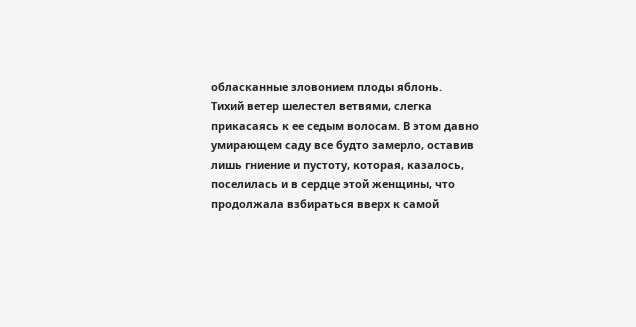обласканные зловонием плоды яблонь.
Тихий ветер шелестел ветвями, слегка прикасаясь к ее седым волосам. В этом давно умирающем саду все будто замерло, оставив лишь гниение и пустоту, которая, казалось, поселилась и в сердце этой женщины, что продолжала взбираться вверх к самой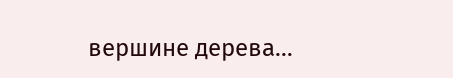вершине дерева…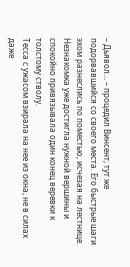– Дьявол… – процедил Винсент, тут же подорвавшийся со своего места. Его быстрые шаги эхом разнеслись по поместью, исчезая на лестнице. Незнакомка уже достигла нужной вершины и спокойно привязывала один конец веревки к толстому стволу.
Тесса с ужасом взирала на нее из окна, не в силах даже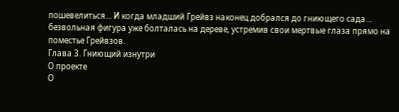пошевелиться… И когда младший Грейвз наконец добрался до гниющего сада… безвольная фигура уже болталась на дереве, устремив свои мертвые глаза прямо на поместье Грейвзов.
Глава 3. Гниющий изнутри
О проекте
О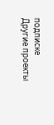подписке
Другие проекты